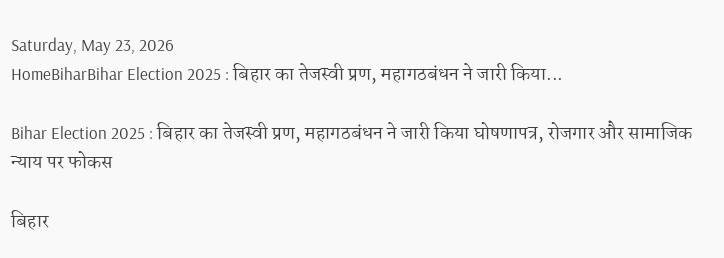Saturday, May 23, 2026
HomeBiharBihar Election 2025 : बिहार का तेजस्‍वी प्रण, महागठबंधन ने जारी किया...

Bihar Election 2025 : बिहार का तेजस्‍वी प्रण, महागठबंधन ने जारी किया घोषणापत्र, रोजगार और सामाजिक न्याय पर फोकस

बिहार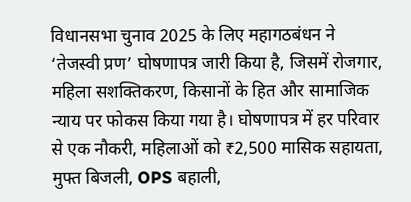विधानसभा चुनाव 2025 के लिए महागठबंधन ने ‘तेजस्वी प्रण’ घोषणापत्र जारी किया है, जिसमें रोजगार, महिला सशक्तिकरण, किसानों के हित और सामाजिक न्याय पर फोकस किया गया है। घोषणापत्र में हर परिवार से एक नौकरी, महिलाओं को ₹2,500 मासिक सहायता, मुफ्त बिजली, OPS बहाली,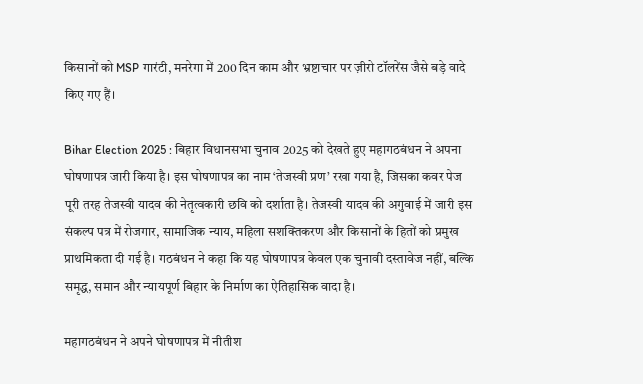किसानों को MSP गारंटी, मनरेगा में 200 दिन काम और भ्रष्टाचार पर ज़ीरो टॉलरेंस जैसे बड़े वादे किए गए हैं।

Bihar Election 2025 : बिहार विधानसभा चुनाव 2025 को देखते हुए महागठबंधन ने अपना घोषणापत्र जारी किया है। इस घोषणापत्र का नाम ‘तेजस्वी प्रण’ रखा गया है, जिसका कवर पेज पूरी तरह तेजस्वी यादव की नेतृत्वकारी छवि को दर्शाता है। तेजस्वी यादव की अगुवाई में जारी इस संकल्प पत्र में रोजगार, सामाजिक न्याय, महिला सशक्तिकरण और किसानों के हितों को प्रमुख प्राथमिकता दी गई है। गठबंधन ने कहा कि यह घोषणापत्र केवल एक चुनावी दस्तावेज नहीं, बल्कि समृद्ध, समान और न्यायपूर्ण बिहार के निर्माण का ऐतिहासिक वादा है।

महागठबंधन ने अपने घोषणापत्र में नीतीश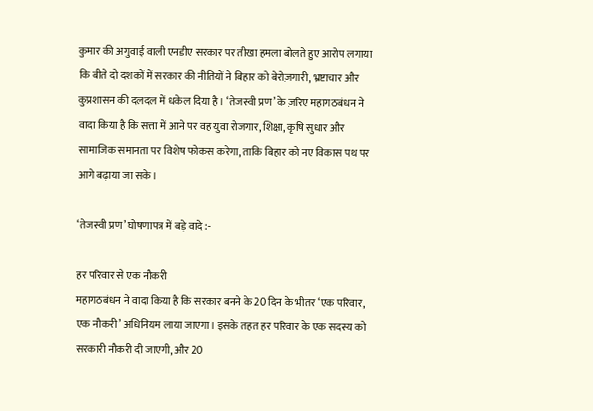कुमार की अगुवाई वाली एनडीए सरकार पर तीखा हमला बोलते हुए आरोप लगाया कि बीते दो दशकों में सरकार की नीतियों ने बिहार को बेरोज़गारी, भ्रष्टाचार और कुप्रशासन की दलदल में धकेल दिया है। ‘तेजस्वी प्रण’ के ज़रिए महागठबंधन ने वादा किया है कि सत्ता में आने पर वह युवा रोजगार, शिक्षा, कृषि सुधार और सामाजिक समानता पर विशेष फोकस करेगा, ताकि बिहार को नए विकास पथ पर आगे बढ़ाया जा सके।

‘तेजस्वी प्रण’ घोषणापत्र में बड़े वादे :-

हर परिवार से एक नौकरी
महागठबंधन ने वादा किया है कि सरकार बनने के 20 दिन के भीतर ‘एक परिवार, एक नौकरी’ अधिनियम लाया जाएगा। इसके तहत हर परिवार के एक सदस्य को सरकारी नौकरी दी जाएगी, और 20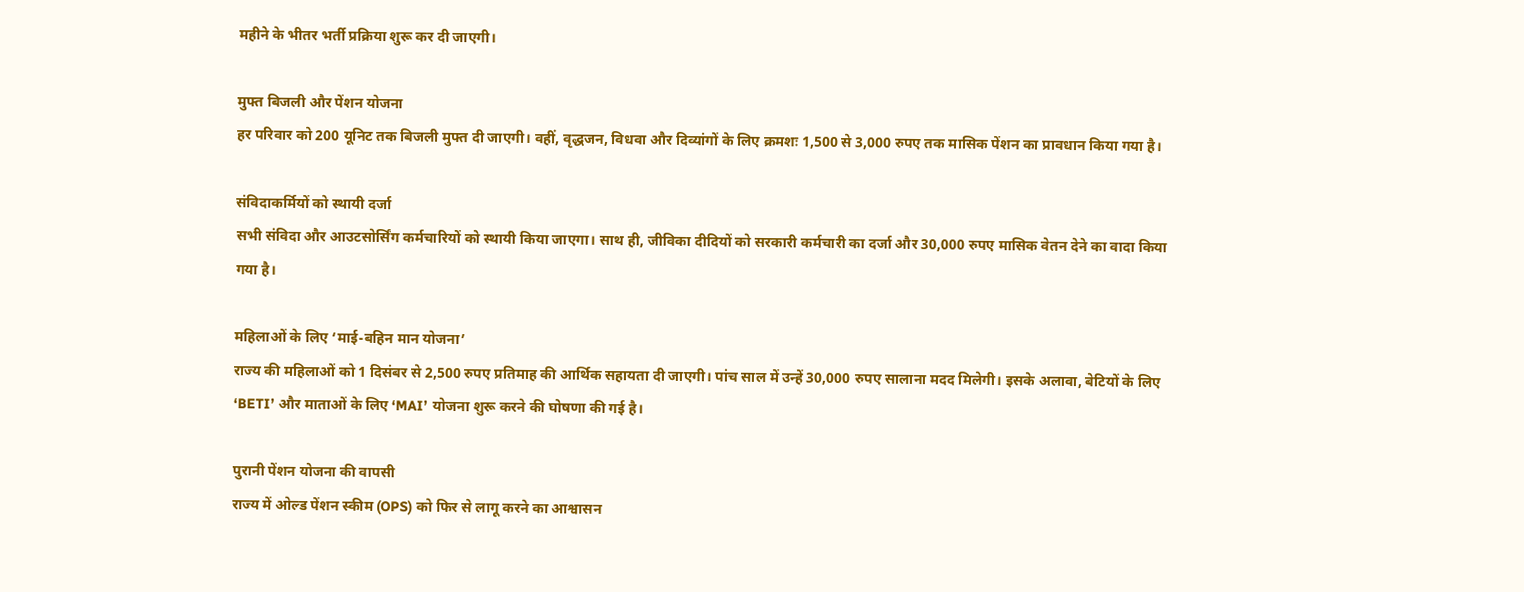महीने के भीतर भर्ती प्रक्रिया शुरू कर दी जाएगी।

मुफ्त बिजली और पेंशन योजना
हर परिवार को 200 यूनिट तक बिजली मुफ्त दी जाएगी। वहीं, वृद्धजन, विधवा और दिव्यांगों के लिए क्रमशः 1,500 से 3,000 रुपए तक मासिक पेंशन का प्रावधान किया गया है।

संविदाकर्मियों को स्थायी दर्जा
सभी संविदा और आउटसोर्सिंग कर्मचारियों को स्थायी किया जाएगा। साथ ही, जीविका दीदियों को सरकारी कर्मचारी का दर्जा और 30,000 रुपए मासिक वेतन देने का वादा किया गया है।

महिलाओं के लिए ‘माई-बहिन मान योजना’
राज्य की महिलाओं को 1 दिसंबर से 2,500 रुपए प्रतिमाह की आर्थिक सहायता दी जाएगी। पांच साल में उन्हें 30,000 रुपए सालाना मदद मिलेगी। इसके अलावा, बेटियों के लिए ‘BETI’ और माताओं के लिए ‘MAI’ योजना शुरू करने की घोषणा की गई है।

पुरानी पेंशन योजना की वापसी
राज्य में ओल्ड पेंशन स्कीम (OPS) को फिर से लागू करने का आश्वासन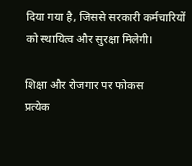दिया गया है, जिससे सरकारी कर्मचारियों को स्थायित्व और सुरक्षा मिलेगी।

शिक्षा और रोजगार पर फोकस
प्रत्येक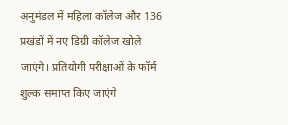अनुमंडल में महिला कॉलेज और 136 प्रखंडों में नए डिग्री कॉलेज खोले जाएंगे। प्रतियोगी परीक्षाओं के फॉर्म शुल्क समाप्त किए जाएंगे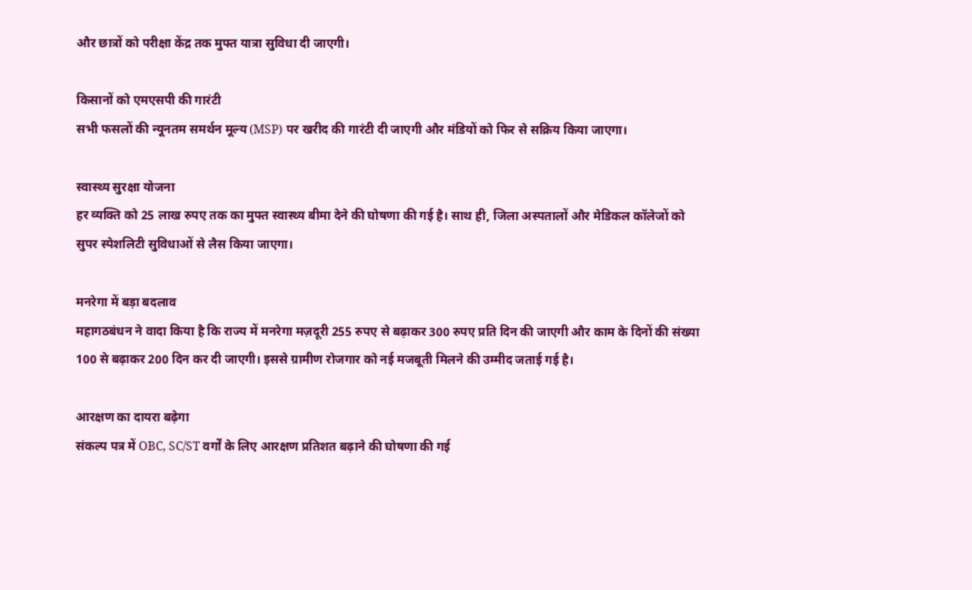और छात्रों को परीक्षा केंद्र तक मुफ्त यात्रा सुविधा दी जाएगी।

किसानों को एमएसपी की गारंटी
सभी फसलों की न्यूनतम समर्थन मूल्य (MSP) पर खरीद की गारंटी दी जाएगी और मंडियों को फिर से सक्रिय किया जाएगा।

स्वास्थ्य सुरक्षा योजना
हर व्यक्ति को 25 लाख रुपए तक का मुफ्त स्वास्थ्य बीमा देने की घोषणा की गई है। साथ ही, जिला अस्पतालों और मेडिकल कॉलेजों को सुपर स्पेशलिटी सुविधाओं से लैस किया जाएगा।

मनरेगा में बड़ा बदलाव
महागठबंधन ने वादा किया है कि राज्य में मनरेगा मज़दूरी 255 रुपए से बढ़ाकर 300 रुपए प्रति दिन की जाएगी और काम के दिनों की संख्या 100 से बढ़ाकर 200 दिन कर दी जाएगी। इससे ग्रामीण रोजगार को नई मजबूती मिलने की उम्मीद जताई गई है।

आरक्षण का दायरा बढ़ेगा
संकल्प पत्र में OBC, SC/ST वर्गों के लिए आरक्षण प्रतिशत बढ़ाने की घोषणा की गई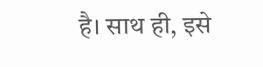है। साथ ही, इसे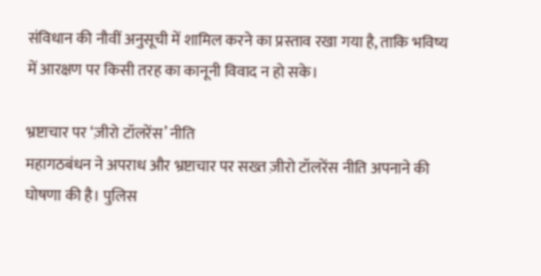संविधान की नौवीं अनुसूची में शामिल करने का प्रस्ताव रखा गया है, ताकि भविष्य में आरक्षण पर किसी तरह का कानूनी विवाद न हो सके।

भ्रष्टाचार पर ‘ज़ीरो टॉलरेंस’ नीति
महागठबंधन ने अपराध और भ्रष्टाचार पर सख्त ज़ीरो टॉलरेंस नीति अपनाने की घोषणा की है। पुलिस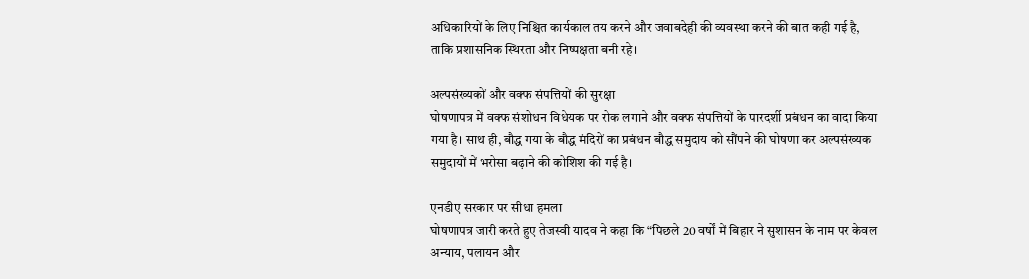अधिकारियों के लिए निश्चित कार्यकाल तय करने और जवाबदेही की व्यवस्था करने की बात कही गई है, ताकि प्रशासनिक स्थिरता और निष्पक्षता बनी रहे।

अल्पसंख्यकों और वक्फ संपत्तियों की सुरक्षा
घोषणापत्र में वक्फ संशोधन विधेयक पर रोक लगाने और वक्फ संपत्तियों के पारदर्शी प्रबंधन का वादा किया गया है। साथ ही, बौद्ध गया के बौद्ध मंदिरों का प्रबंधन बौद्ध समुदाय को सौंपने की घोषणा कर अल्पसंख्यक समुदायों में भरोसा बढ़ाने की कोशिश की गई है।

एनडीए सरकार पर सीधा हमला
घोषणापत्र जारी करते हुए तेजस्वी यादव ने कहा कि “पिछले 20 वर्षों में बिहार ने सुशासन के नाम पर केवल अन्याय, पलायन और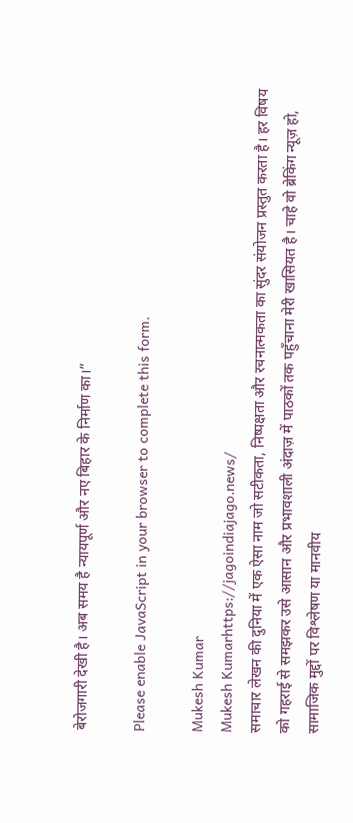बेरोजगारी देखी है। अब समय है न्यायपूर्ण और नए बिहार के निर्माण का।”

Please enable JavaScript in your browser to complete this form.

Mukesh Kumar
Mukesh Kumarhttps://jagoindiajago.news/
समाचार लेखन की दुनिया में एक ऐसा नाम जो सटीकता, निष्पक्षता और रचनात्मकता का सुंदर संयोजन प्रस्तुत करता है। हर विषय को गहराई से समझकर उसे आसान और प्रभावशाली अंदाज़ में पाठकों तक पहुँचाना मेरी खासियत है। चाहे वो ब्रेकिंग न्यूज़ हो, सामाजिक मुद्दों पर विश्लेषण या मानवीय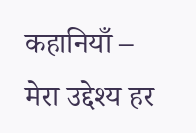कहानियाँ – मेरा उद्देश्य हर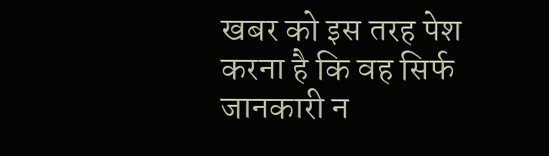खबर को इस तरह पेश करना है कि वह सिर्फ जानकारी न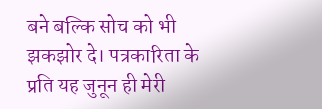बने बल्कि सोच को भी झकझोर दे। पत्रकारिता के प्रति यह जुनून ही मेरी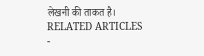लेखनी की ताकत है।
RELATED ARTICLES
-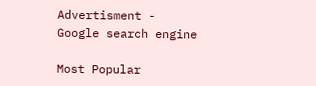Advertisment -
Google search engine

Most Popular